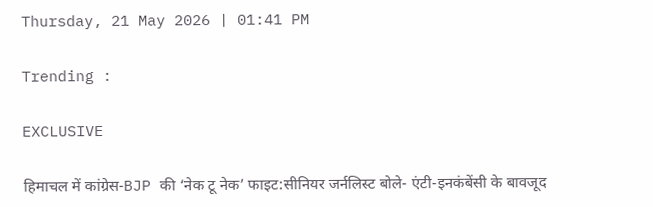Thursday, 21 May 2026 | 01:41 PM

Trending :

EXCLUSIVE

हिमाचल में कांग्रेस-BJP की ‘नेक टू नेक’ फाइट:सीनियर जर्नलिस्ट बोले- एंटी-इनकंबेंसी के बावजूद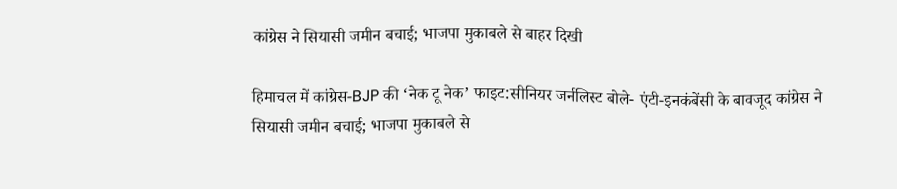कांग्रेस ने सियासी जमीन बचाई; भाजपा मुकाबले से बाहर दिखी

हिमाचल में कांग्रेस-BJP की ‘नेक टू नेक’ फाइट:सीनियर जर्नलिस्ट बोले- एंटी-इनकंबेंसी के बावजूद कांग्रेस ने सियासी जमीन बचाई; भाजपा मुकाबले से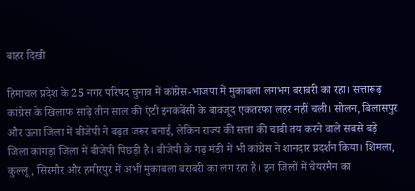बाहर दिखी

हिमाचल प्रदेश के 25 नगर परिषद चुनाव में कांग्रेस-भाजपा में मुकाबला लगभग बराबरी का रहा। सत्तारूढ़ कांग्रेस के खिलाफ साढ़े तीन साल की एंटी इनकंबेंसी के बावजूद एकतरफा लहर नहीं चली। सोलन, बिलासपुर और ऊना जिला में बीजेपी ने बढ़त जरूर बनाई, लेकिन राज्य की सत्ता की चाबी तय करने वाले सबसे बड़े जिला कांगड़ा जिला में बीजेपी पिछड़ी है। बीजेपी के गढ़ मंडी में भी कांग्रेस ने शानदार प्रदर्शन किया। शिमला, कुल्लू, सिरमौर और हमीरपुर में अभी मुकाबला बराबरी का लग रहा है। इन जिलों में चेयरमैन का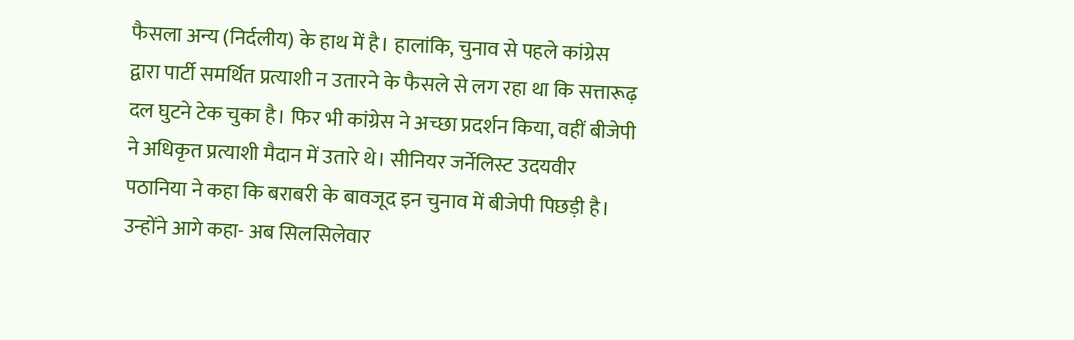फैसला अन्य (निर्दलीय) के हाथ में है। हालांकि, चुनाव से पहले कांग्रेस द्वारा पार्टी समर्थित प्रत्याशी न उतारने के फैसले से लग रहा था कि सत्तारूढ़ दल घुटने टेक चुका है। फिर भी कांग्रेस ने अच्छा प्रदर्शन किया, वहीं बीजेपी ने अधिकृत प्रत्याशी मैदान में उतारे थे। सीनियर जर्नेलिस्ट उदयवीर पठानिया ने कहा कि बराबरी के बावजूद इन चुनाव में बीजेपी पिछड़ी है। उन्होंने आगे कहा- अब सिलसिलेवार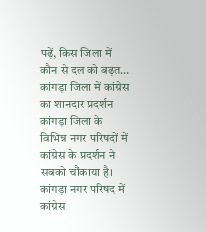पढ़ें, किस जिला में कौन से दल को बढ़त… कांगड़ा जिला में कांग्रेस का शानदार प्रदर्शन कांगड़ा जिला के विभिन्न नगर परिषदों में कांग्रेस के प्रदर्शन ने सबको चौंकाया है। कांगड़ा नगर परिषद में कांग्रेस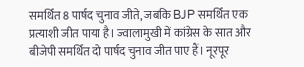समर्थित 8 पार्षद चुनाव जीते, जबकि BJP समर्थित एक प्रत्याशी जीत पाया है। ज्वालामुखी में कांग्रेस के सात और बीजेपी समर्थित दो पार्षद चुनाव जीत पाए हैं। नूरपूर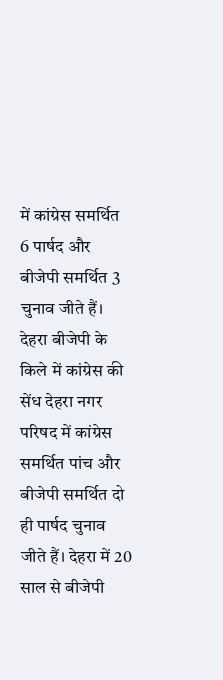में कांग्रेस समर्थित 6 पार्षद और बीजेपी समर्थित 3 चुनाव जीते हैं। देहरा बीजेपी के किले में कांग्रेस की सेंध देहरा नगर परिषद में कांग्रेस समर्थित पांच और बीजेपी समर्थित दो ही पार्षद चुनाव जीते हैं। देहरा में 20 साल से बीजेपी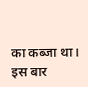का कब्जा था। इस बार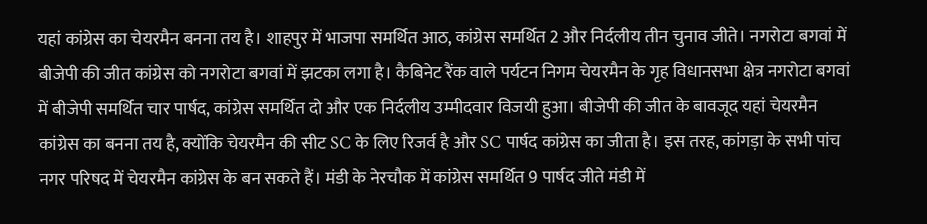यहां कांग्रेस का चेयरमैन बनना तय है। शाहपुर में भाजपा समर्थित आठ, कांग्रेस समर्थित 2 और निर्दलीय तीन चुनाव जीते। नगरोटा बगवां में बीजेपी की जीत कांग्रेस को नगरोटा बगवां में झटका लगा है। कैबिनेट रैंक वाले पर्यटन निगम चेयरमैन के गृह विधानसभा क्षेत्र नगरोटा बगवां में बीजेपी समर्थित चार पार्षद, कांग्रेस समर्थित दो और एक निर्दलीय उम्मीदवार विजयी हुआ। बीजेपी की जीत के बावजूद यहां चेयरमैन कांग्रेस का बनना तय है, क्योंकि चेयरमैन की सीट SC के लिए रिजर्व है और SC पार्षद कांग्रेस का जीता है। इस तरह, कांगड़ा के सभी पांच नगर परिषद में चेयरमैन कांग्रेस के बन सकते हैं। मंडी के नेरचौक में कांग्रेस समर्थित 9 पार्षद जीते मंडी में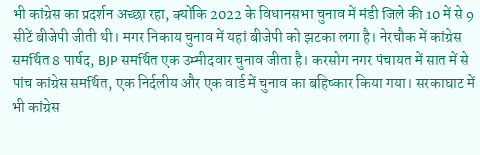भी कांग्रेस का प्रदर्शन अच्छा रहा, क्योंकि 2022 के विधानसभा चुनाव में मंडी जिले की 10 में से 9 सीटें बीजेपी जीती थी। मगर निकाय चुनाव में यहां बीजेपी को झटका लगा है। नेरचौक में कांग्रेस समर्थित 8 पार्षद, BJP समर्थित एक उम्मीदवार चुनाव जीता है। करसोग नगर पंचायत में सात में से पांच कांग्रेस समर्थित, एक निर्दलीय और एक वार्ड में चुनाव का बहिष्कार किया गया। सरकाघाट में भी कांग्रेस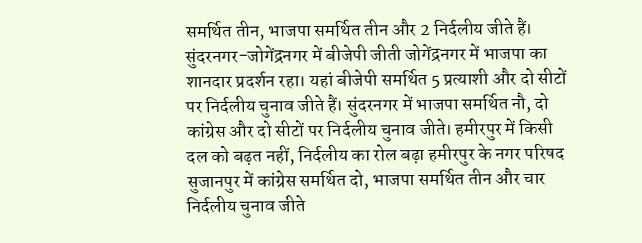समर्थित तीन, भाजपा समर्थित तीन और 2 निर्दलीय जीते हैं। सुंदरनगर-जोगेंद्रनगर में बीजेपी जीती जोगेंद्रनगर में भाजपा का शानदार प्रदर्शन रहा। यहां बीजेपी समर्थित 5 प्रत्याशी और दो सीटों पर निर्दलीय चुनाव जीते हैं। सुंदरनगर में भाजपा समर्थित नौ, दो कांग्रेस और दो सीटों पर निर्दलीय चुनाव जीते। हमीरपुर में किसी दल को बढ़त नहीं, निर्दलीय का रोल बढ़ा हमीरपुर के नगर परिषद सुजानपुर में कांग्रेस समर्थित दो, भाजपा समर्थित तीन और चार निर्दलीय चुनाव जीते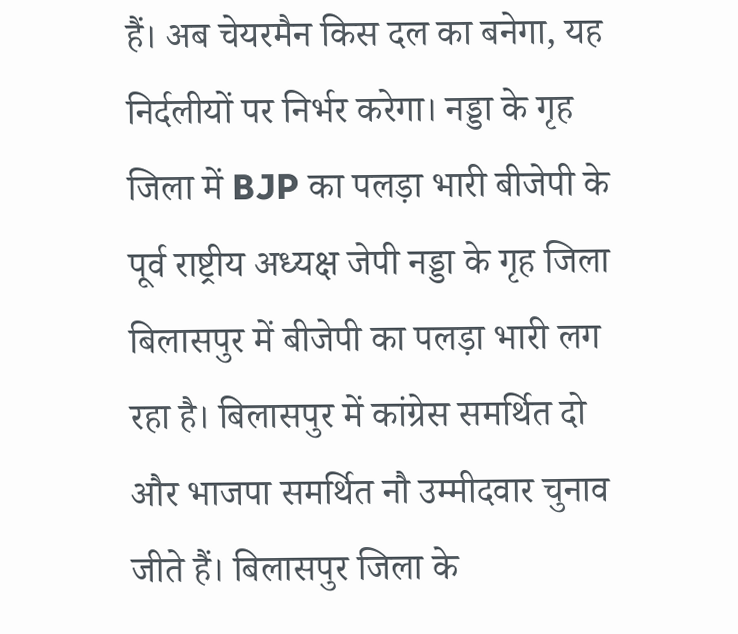हैं। अब चेयरमैन किस दल का बनेगा, यह निर्दलीयों पर निर्भर करेगा। नड्डा के गृह जिला में BJP का पलड़ा भारी बीजेपी के पूर्व राष्ट्रीय अध्यक्ष जेपी नड्डा के गृह जिला बिलासपुर में बीजेपी का पलड़ा भारी लग रहा है। बिलासपुर में कांग्रेस समर्थित दो और भाजपा समर्थित नौ उम्मीदवार चुनाव जीते हैं। बिलासपुर जिला के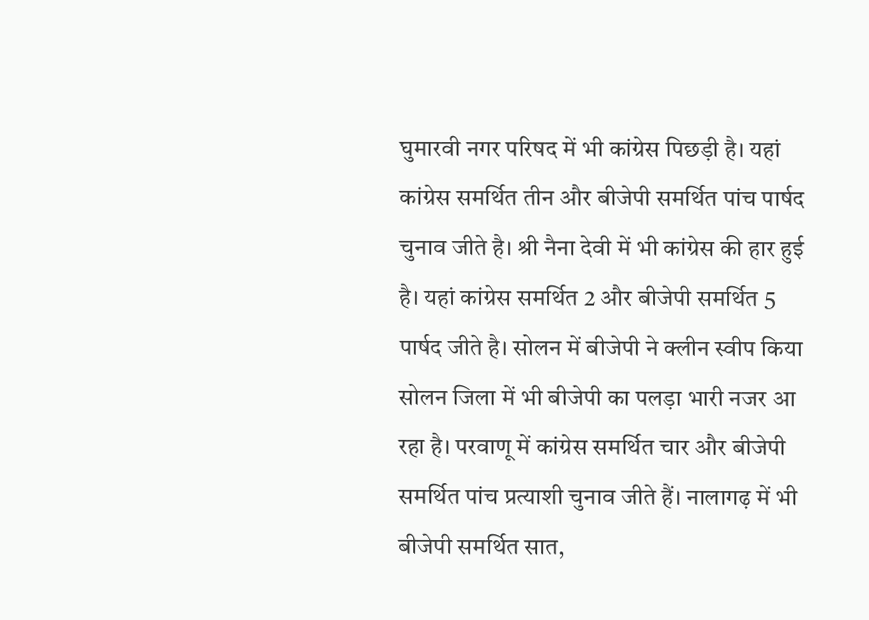घुमारवी नगर परिषद में भी कांग्रेस पिछड़ी है। यहां कांग्रेस समर्थित तीन और बीजेपी समर्थित पांच पार्षद चुनाव जीते है। श्री नैना देवी में भी कांग्रेस की हार हुई है। यहां कांग्रेस समर्थित 2 और बीजेपी समर्थित 5 पार्षद जीते है। सोलन में बीजेपी ने क्लीन स्वीप किया सोलन जिला में भी बीजेपी का पलड़ा भारी नजर आ रहा है। परवाणू में कांग्रेस समर्थित चार और बीजेपी समर्थित पांच प्रत्याशी चुनाव जीते हैं। नालागढ़ में भी बीजेपी समर्थित सात,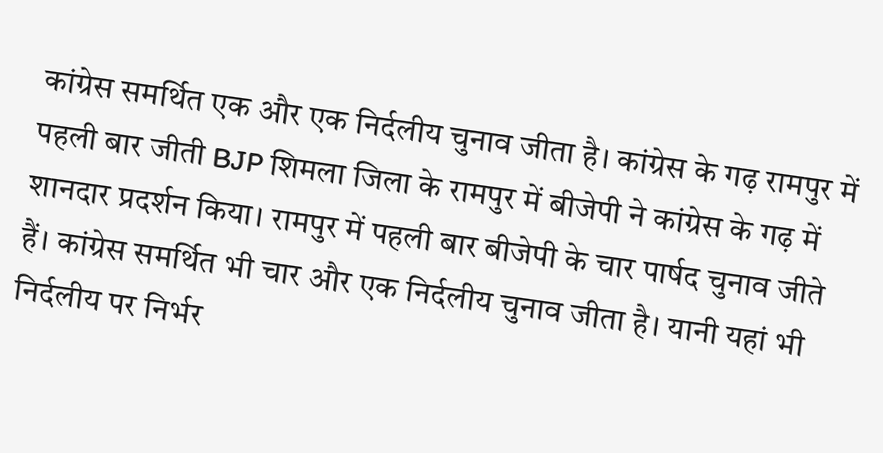कांग्रेस समर्थित एक और एक निर्दलीय चुनाव जीता है। कांग्रेस के गढ़ रामपुर में पहली बार जीती BJP शिमला जिला के रामपुर में बीजेपी ने कांग्रेस के गढ़ में शानदार प्रदर्शन किया। रामपुर में पहली बार बीजेपी के चार पार्षद चुनाव जीते हैं। कांग्रेस समर्थित भी चार और एक निर्दलीय चुनाव जीता है। यानी यहां भी निर्दलीय पर निर्भर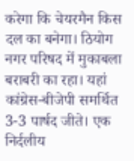करेगा कि चेयरमैन किस दल का बनेगा। ठियोग नगर परिषद में मुकाबला बराबरी का रहा। यहां कांग्रेस-बीजेपी समर्थित 3-3 पार्षद जीते। एक निर्दलीय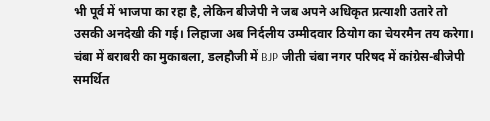भी पूर्व में भाजपा का रहा है, लेकिन बीजेपी ने जब अपने अधिकृत प्रत्याशी उतारे तो उसकी अनदेखी की गई। लिहाजा अब निर्दलीय उम्मीदवार ठियोग का चेयरमैन तय करेगा। चंबा में बराबरी का मुकाबला, डलहौजी में BJP जीती चंबा नगर परिषद में कांग्रेस-बीजेपी समर्थित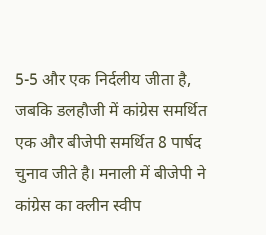5-5 और एक निर्दलीय जीता है, जबकि डलहौजी में कांग्रेस समर्थित एक और बीजेपी समर्थित 8 पार्षद चुनाव जीते है। मनाली में बीजेपी ने कांग्रेस का क्लीन स्वीप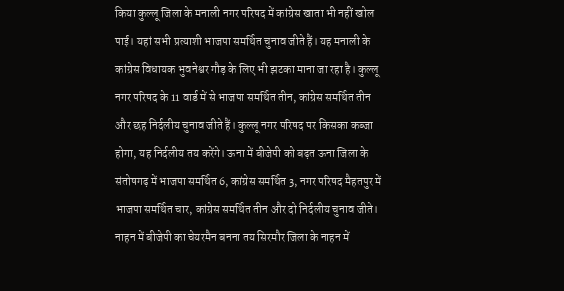किया कुल्लू जिला के मनाली नगर परिषद में कांग्रेस खाता भी नहीं खोल पाई। यहां सभी प्रत्याशी भाजपा समर्थित चुनाव जीते हैं। यह मनाली के कांग्रेस विधायक भुवनेश्वर गौड़ के लिए भी झटका माना जा रहा है। कुल्लू नगर परिषद के 11 वार्ड में से भाजपा समर्थित तीन, कांग्रेस समर्थित तीन और छह निर्दलीय चुनाव जीते हैं। कुल्लू नगर परिषद पर किसका कब्जा होगा, यह निर्दलीय तय करेंगे। ऊना में बीजेपी को बढ़त ऊना जिला के संतोषगढ़ में भाजपा समर्थित 6, कांग्रेस समर्थित 3, नगर परिषद मैहतपुर में भाजपा समर्थित चार, कांग्रेस समर्थित तीन और दो निर्दलीय चुनाव जीते। नाहन में बीजेपी का चेयरमैन बनना तय सिरमौर जिला के नाहन में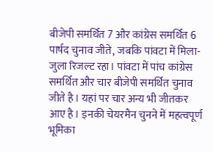बीजेपी समर्थित 7 और कांग्रेस समर्थित 6 पार्षद चुनाव जीते, जबकि पांवटा में मिला-जुला रिजल्ट रहा। पांवटा में पांच कांग्रेस समर्थित और चार बीजेपी समर्थित चुनाव जीते है। यहां पर चार अन्य भी जीतकर आए है। इनकी चेयरमैन चुनने में महत्वपूर्ण भूमिका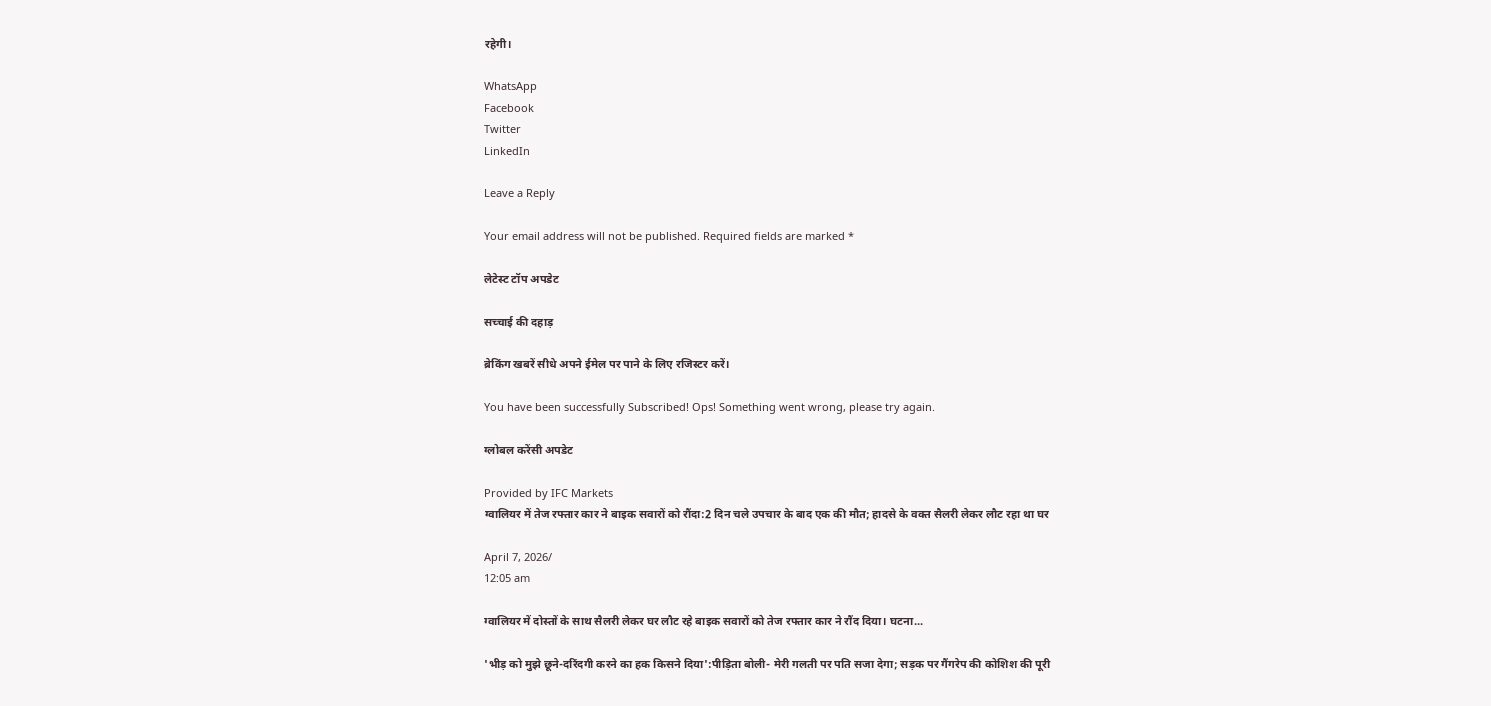रहेगी।

WhatsApp
Facebook
Twitter
LinkedIn

Leave a Reply

Your email address will not be published. Required fields are marked *

लेटेस्ट टॉप अपडेट

सच्चाई की दहाड़

ब्रेकिंग खबरें सीधे अपने ईमेल पर पाने के लिए रजिस्टर करें।

You have been successfully Subscribed! Ops! Something went wrong, please try again.

ग्लोबल करेंसी अपडेट

Provided by IFC Markets
ग्वालियर में तेज रफ्तार कार ने बाइक सवारों को रौंदा:2 दिन चले उपचार के बाद एक की मौत; हादसे के वक्त सैलरी लेकर लौट रहा था घर

April 7, 2026/
12:05 am

ग्वालियर में दोस्तों के साथ सैलरी लेकर घर लौट रहे बाइक सवारों को तेज रफ्तार कार ने रौंद दिया। घटना...

'भीड़ को मुझे छूने-दरिंदगी करने का हक किसने दिया':पीड़िता बोली- मेरी गलती पर पति सजा देगा; सड़क पर गैंगरेप की कोशिश की पूरी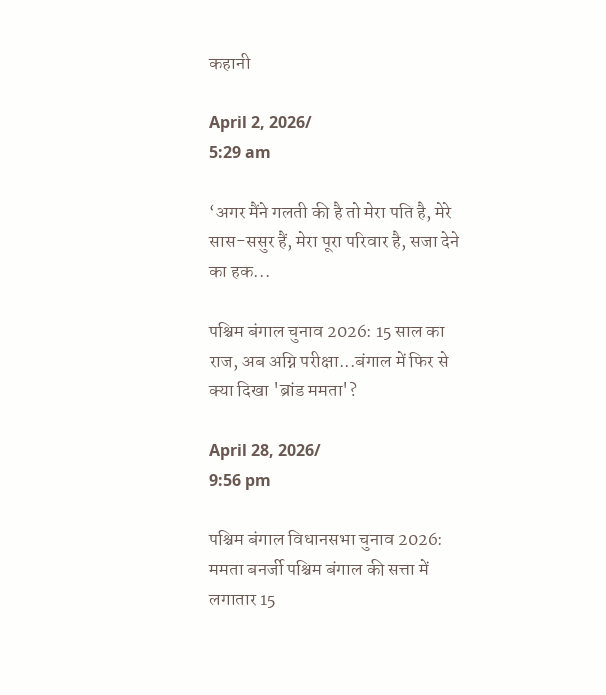कहानी

April 2, 2026/
5:29 am

‘अगर मैंने गलती की है तो मेरा पति है, मेरे सास-ससुर हैं, मेरा पूरा परिवार है, सजा देने का हक...

पश्चिम बंगाल चुनाव 2026: 15 साल का राज, अब अग्नि परीक्षा...बंगाल में फिर से क्या दिखा 'ब्रांड ममता'?

April 28, 2026/
9:56 pm

पश्चिम बंगाल विधानसभा चुनाव 2026: ममता बनर्जी पश्चिम बंगाल की सत्ता में लगातार 15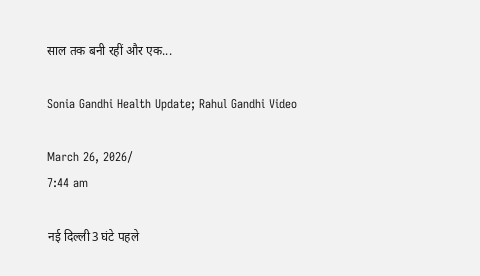साल तक बनी रहीं और एक...

Sonia Gandhi Health Update; Rahul Gandhi Video

March 26, 2026/
7:44 am

नई दिल्ली3 घंटे पहले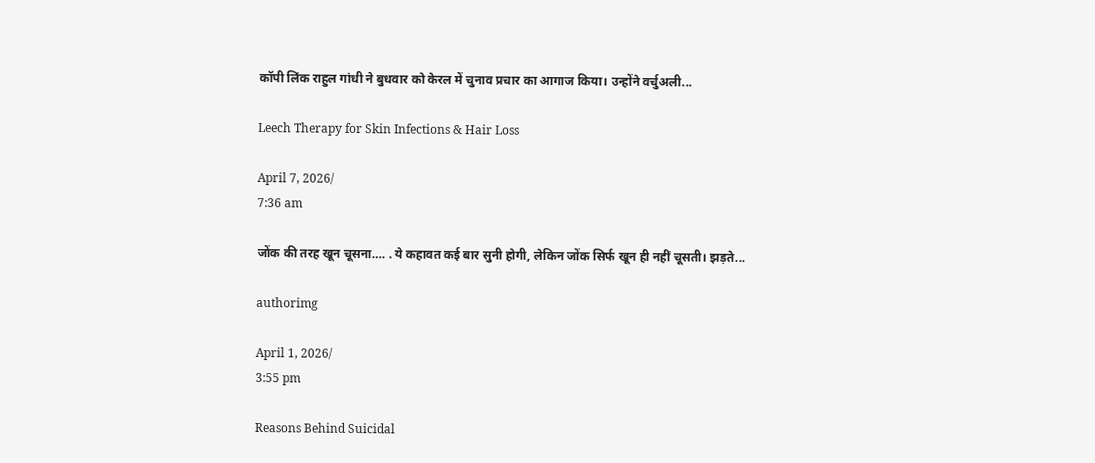कॉपी लिंक राहुल गांधी ने बुधवार को केरल में चुनाव प्रचार का आगाज किया। उन्होंने वर्चुअली...

Leech Therapy for Skin Infections & Hair Loss

April 7, 2026/
7:36 am

जोंक की तरह खून चूसना…. . ये कहावत कई बार सुनी होगी, लेकिन जोंक सिर्फ खून ही नहीं चूसती। झड़ते...

authorimg

April 1, 2026/
3:55 pm

Reasons Behind Suicidal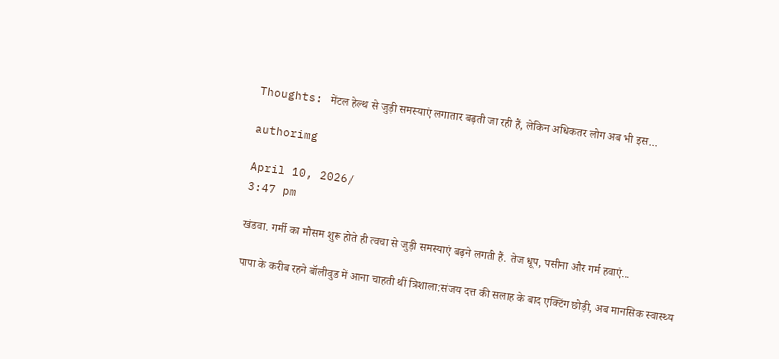Thoughts: मेंटल हेल्थ से जुड़ी समस्याएं लगातार बढ़ती जा रही हैं, लेकिन अधिकतर लोग अब भी इस...

authorimg

April 10, 2026/
3:47 pm

खंडवा. गर्मी का मौसम शुरू होते ही त्वचा से जुड़ी समस्याएं बढ़ने लगती हैं. तेज धूप, पसीना और गर्म हवाएं...

पापा के करीब रहने बॉलीवुड में आना चाहती थीं त्रिशाला:संजय दत्त की सलाह के बाद एक्टिंग छोड़ी, अब मानसिक स्वास्थ्य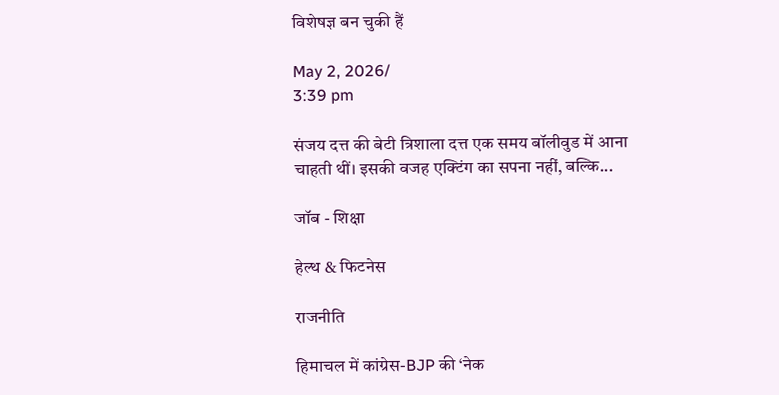विशेषज्ञ बन चुकी हैं

May 2, 2026/
3:39 pm

संजय दत्त की बेटी त्रिशाला दत्त एक समय बॉलीवुड में आना चाहती थीं। इसकी वजह एक्टिंग का सपना नहीं, बल्कि...

जॉब - शिक्षा

हेल्थ & फिटनेस

राजनीति

हिमाचल में कांग्रेस-BJP की ‘नेक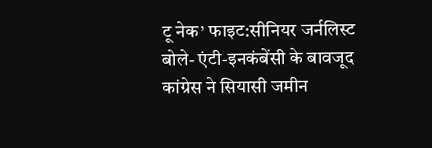टू नेक’ फाइट:सीनियर जर्नलिस्ट बोले- एंटी-इनकंबेंसी के बावजूद कांग्रेस ने सियासी जमीन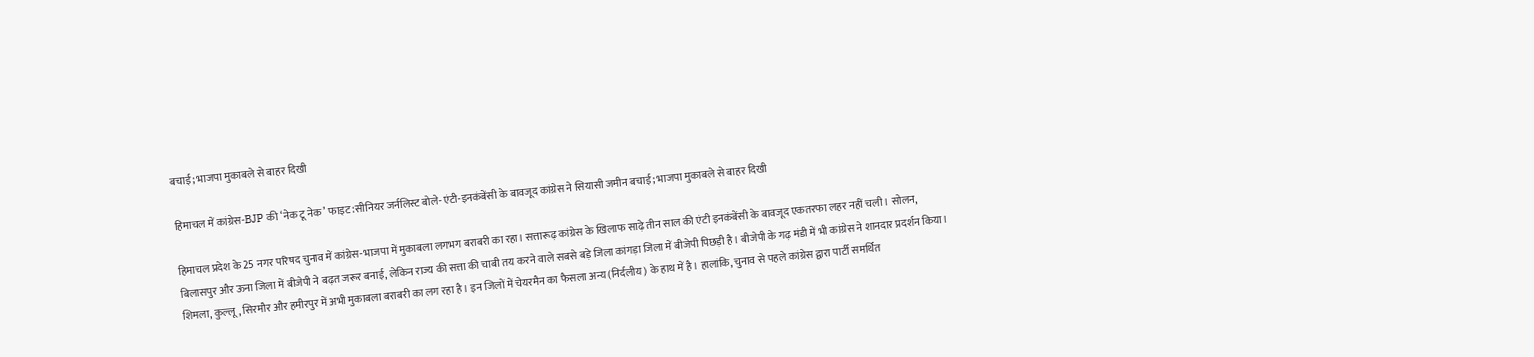बचाई; भाजपा मुकाबले से बाहर दिखी

हिमाचल में कांग्रेस-BJP की ‘नेक टू नेक’ फाइट:सीनियर जर्नलिस्ट बोले- एंटी-इनकंबेंसी के बावजूद कांग्रेस ने सियासी जमीन बचाई; भाजपा मुकाबले से बाहर दिखी

हिमाचल प्रदेश के 25 नगर परिषद चुनाव में कांग्रेस-भाजपा में मुकाबला लगभग बराबरी का रहा। सत्तारूढ़ कांग्रेस के खिलाफ साढ़े तीन साल की एंटी इनकंबेंसी के बावजूद एकतरफा लहर नहीं चली। सोलन, बिलासपुर और ऊना जिला में बीजेपी ने बढ़त जरूर बनाई, लेकिन राज्य की सत्ता की चाबी तय करने वाले सबसे बड़े जिला कांगड़ा जिला में बीजेपी पिछड़ी है। बीजेपी के गढ़ मंडी में भी कांग्रेस ने शानदार प्रदर्शन किया। शिमला, कुल्लू, सिरमौर और हमीरपुर में अभी मुकाबला बराबरी का लग रहा है। इन जिलों में चेयरमैन का फैसला अन्य (निर्दलीय) के हाथ में है। हालांकि, चुनाव से पहले कांग्रेस द्वारा पार्टी समर्थित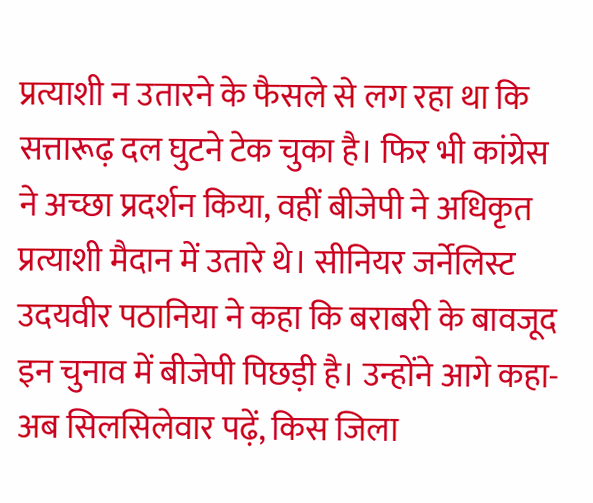प्रत्याशी न उतारने के फैसले से लग रहा था कि सत्तारूढ़ दल घुटने टेक चुका है। फिर भी कांग्रेस ने अच्छा प्रदर्शन किया, वहीं बीजेपी ने अधिकृत प्रत्याशी मैदान में उतारे थे। सीनियर जर्नेलिस्ट उदयवीर पठानिया ने कहा कि बराबरी के बावजूद इन चुनाव में बीजेपी पिछड़ी है। उन्होंने आगे कहा- अब सिलसिलेवार पढ़ें, किस जिला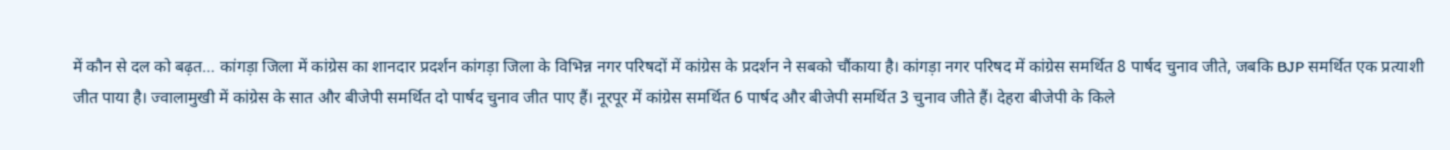में कौन से दल को बढ़त… कांगड़ा जिला में कांग्रेस का शानदार प्रदर्शन कांगड़ा जिला के विभिन्न नगर परिषदों में कांग्रेस के प्रदर्शन ने सबको चौंकाया है। कांगड़ा नगर परिषद में कांग्रेस समर्थित 8 पार्षद चुनाव जीते, जबकि BJP समर्थित एक प्रत्याशी जीत पाया है। ज्वालामुखी में कांग्रेस के सात और बीजेपी समर्थित दो पार्षद चुनाव जीत पाए हैं। नूरपूर में कांग्रेस समर्थित 6 पार्षद और बीजेपी समर्थित 3 चुनाव जीते हैं। देहरा बीजेपी के किले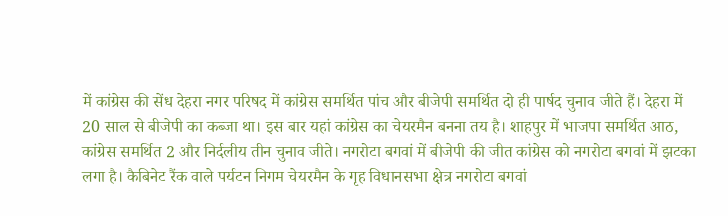में कांग्रेस की सेंध देहरा नगर परिषद में कांग्रेस समर्थित पांच और बीजेपी समर्थित दो ही पार्षद चुनाव जीते हैं। देहरा में 20 साल से बीजेपी का कब्जा था। इस बार यहां कांग्रेस का चेयरमैन बनना तय है। शाहपुर में भाजपा समर्थित आठ, कांग्रेस समर्थित 2 और निर्दलीय तीन चुनाव जीते। नगरोटा बगवां में बीजेपी की जीत कांग्रेस को नगरोटा बगवां में झटका लगा है। कैबिनेट रैंक वाले पर्यटन निगम चेयरमैन के गृह विधानसभा क्षेत्र नगरोटा बगवां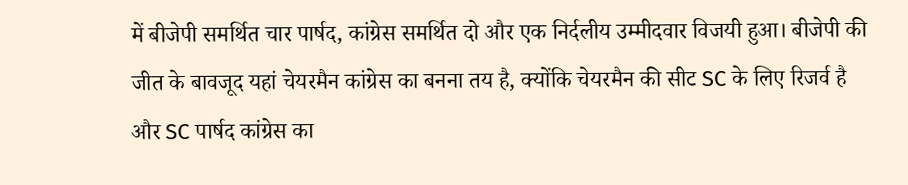में बीजेपी समर्थित चार पार्षद, कांग्रेस समर्थित दो और एक निर्दलीय उम्मीदवार विजयी हुआ। बीजेपी की जीत के बावजूद यहां चेयरमैन कांग्रेस का बनना तय है, क्योंकि चेयरमैन की सीट SC के लिए रिजर्व है और SC पार्षद कांग्रेस का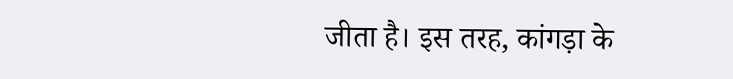जीता है। इस तरह, कांगड़ा के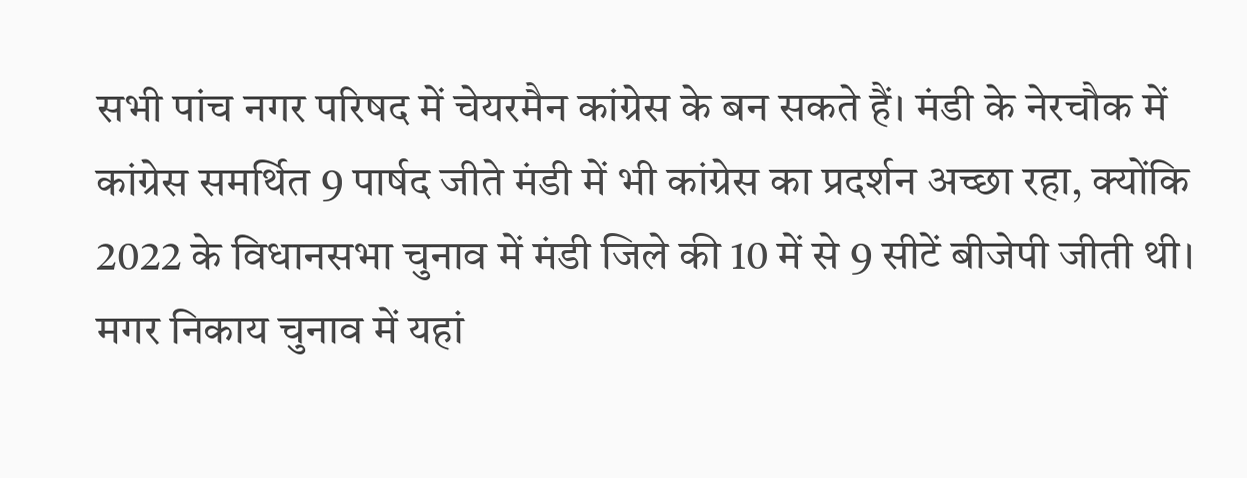सभी पांच नगर परिषद में चेयरमैन कांग्रेस के बन सकते हैं। मंडी के नेरचौक में कांग्रेस समर्थित 9 पार्षद जीते मंडी में भी कांग्रेस का प्रदर्शन अच्छा रहा, क्योंकि 2022 के विधानसभा चुनाव में मंडी जिले की 10 में से 9 सीटें बीजेपी जीती थी। मगर निकाय चुनाव में यहां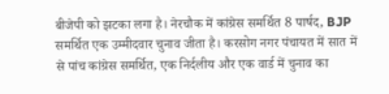बीजेपी को झटका लगा है। नेरचौक में कांग्रेस समर्थित 8 पार्षद, BJP समर्थित एक उम्मीदवार चुनाव जीता है। करसोग नगर पंचायत में सात में से पांच कांग्रेस समर्थित, एक निर्दलीय और एक वार्ड में चुनाव का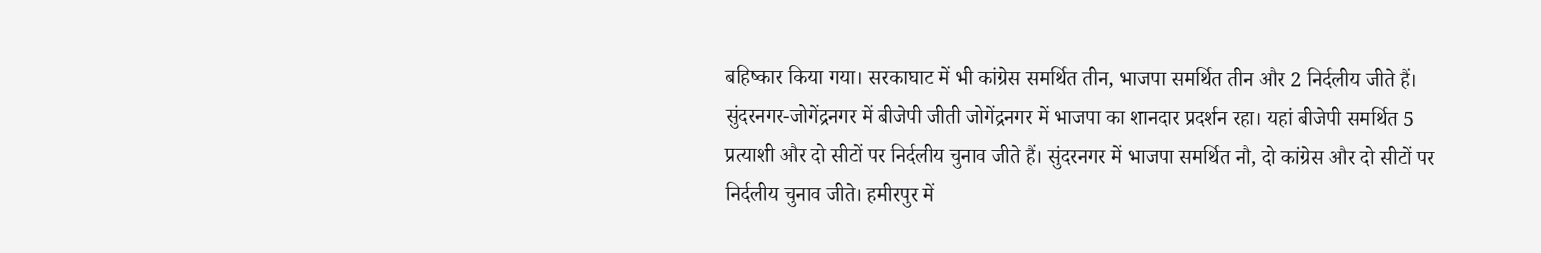बहिष्कार किया गया। सरकाघाट में भी कांग्रेस समर्थित तीन, भाजपा समर्थित तीन और 2 निर्दलीय जीते हैं। सुंदरनगर-जोगेंद्रनगर में बीजेपी जीती जोगेंद्रनगर में भाजपा का शानदार प्रदर्शन रहा। यहां बीजेपी समर्थित 5 प्रत्याशी और दो सीटों पर निर्दलीय चुनाव जीते हैं। सुंदरनगर में भाजपा समर्थित नौ, दो कांग्रेस और दो सीटों पर निर्दलीय चुनाव जीते। हमीरपुर में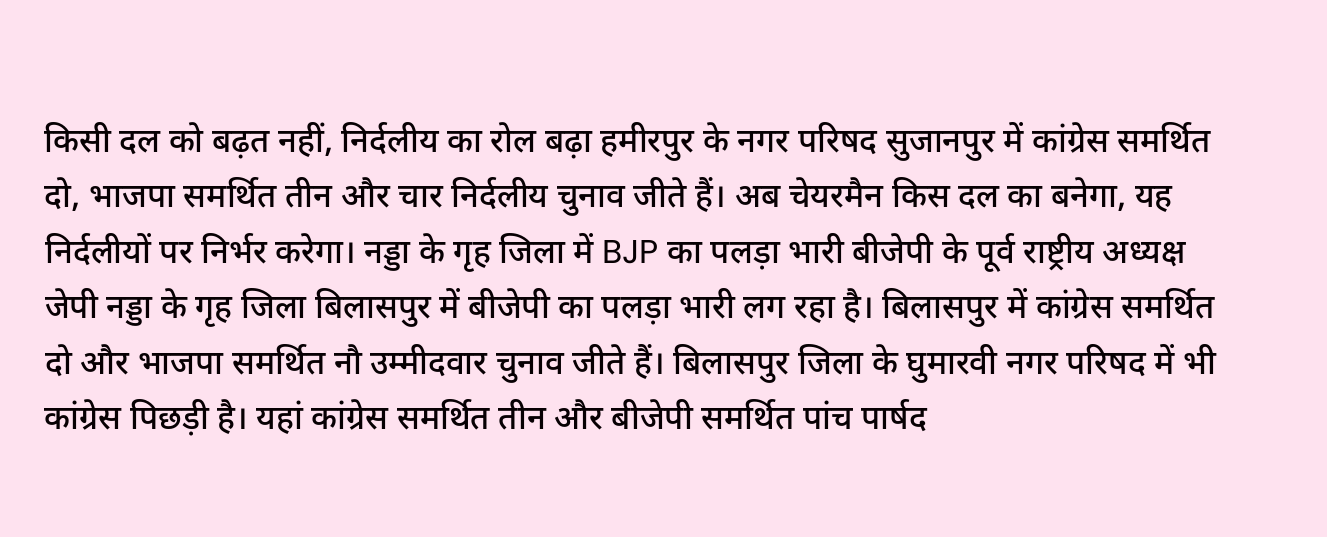किसी दल को बढ़त नहीं, निर्दलीय का रोल बढ़ा हमीरपुर के नगर परिषद सुजानपुर में कांग्रेस समर्थित दो, भाजपा समर्थित तीन और चार निर्दलीय चुनाव जीते हैं। अब चेयरमैन किस दल का बनेगा, यह निर्दलीयों पर निर्भर करेगा। नड्डा के गृह जिला में BJP का पलड़ा भारी बीजेपी के पूर्व राष्ट्रीय अध्यक्ष जेपी नड्डा के गृह जिला बिलासपुर में बीजेपी का पलड़ा भारी लग रहा है। बिलासपुर में कांग्रेस समर्थित दो और भाजपा समर्थित नौ उम्मीदवार चुनाव जीते हैं। बिलासपुर जिला के घुमारवी नगर परिषद में भी कांग्रेस पिछड़ी है। यहां कांग्रेस समर्थित तीन और बीजेपी समर्थित पांच पार्षद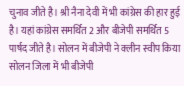चुनाव जीते है। श्री नैना देवी में भी कांग्रेस की हार हुई है। यहां कांग्रेस समर्थित 2 और बीजेपी समर्थित 5 पार्षद जीते है। सोलन में बीजेपी ने क्लीन स्वीप किया सोलन जिला में भी बीजेपी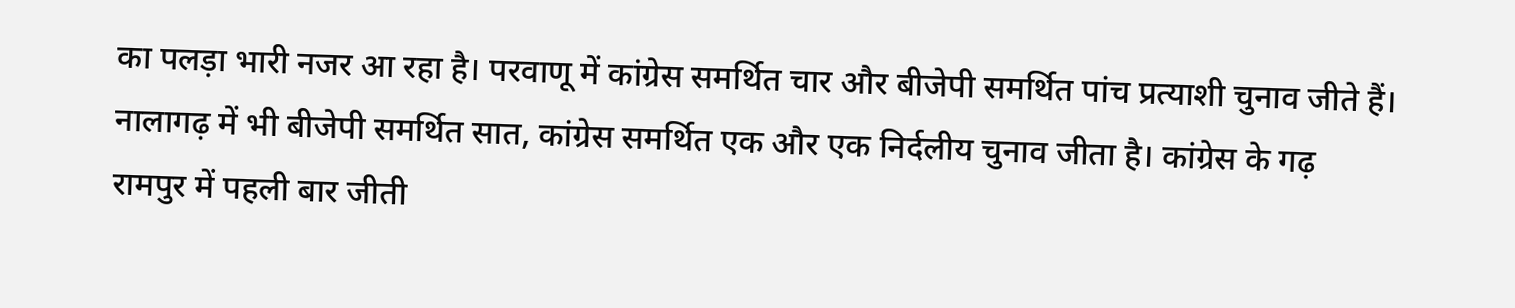का पलड़ा भारी नजर आ रहा है। परवाणू में कांग्रेस समर्थित चार और बीजेपी समर्थित पांच प्रत्याशी चुनाव जीते हैं। नालागढ़ में भी बीजेपी समर्थित सात, कांग्रेस समर्थित एक और एक निर्दलीय चुनाव जीता है। कांग्रेस के गढ़ रामपुर में पहली बार जीती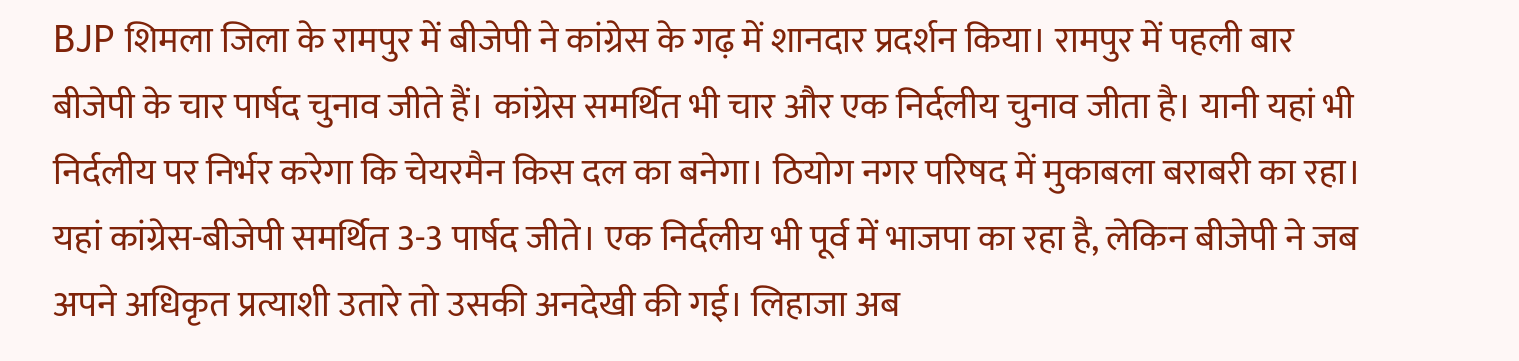BJP शिमला जिला के रामपुर में बीजेपी ने कांग्रेस के गढ़ में शानदार प्रदर्शन किया। रामपुर में पहली बार बीजेपी के चार पार्षद चुनाव जीते हैं। कांग्रेस समर्थित भी चार और एक निर्दलीय चुनाव जीता है। यानी यहां भी निर्दलीय पर निर्भर करेगा कि चेयरमैन किस दल का बनेगा। ठियोग नगर परिषद में मुकाबला बराबरी का रहा। यहां कांग्रेस-बीजेपी समर्थित 3-3 पार्षद जीते। एक निर्दलीय भी पूर्व में भाजपा का रहा है, लेकिन बीजेपी ने जब अपने अधिकृत प्रत्याशी उतारे तो उसकी अनदेखी की गई। लिहाजा अब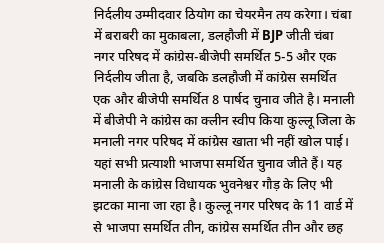निर्दलीय उम्मीदवार ठियोग का चेयरमैन तय करेगा। चंबा में बराबरी का मुकाबला, डलहौजी में BJP जीती चंबा नगर परिषद में कांग्रेस-बीजेपी समर्थित 5-5 और एक निर्दलीय जीता है, जबकि डलहौजी में कांग्रेस समर्थित एक और बीजेपी समर्थित 8 पार्षद चुनाव जीते है। मनाली में बीजेपी ने कांग्रेस का क्लीन स्वीप किया कुल्लू जिला के मनाली नगर परिषद में कांग्रेस खाता भी नहीं खोल पाई। यहां सभी प्रत्याशी भाजपा समर्थित चुनाव जीते हैं। यह मनाली के कांग्रेस विधायक भुवनेश्वर गौड़ के लिए भी झटका माना जा रहा है। कुल्लू नगर परिषद के 11 वार्ड में से भाजपा समर्थित तीन, कांग्रेस समर्थित तीन और छह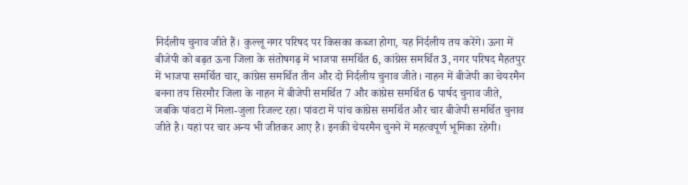निर्दलीय चुनाव जीते हैं। कुल्लू नगर परिषद पर किसका कब्जा होगा, यह निर्दलीय तय करेंगे। ऊना में बीजेपी को बढ़त ऊना जिला के संतोषगढ़ में भाजपा समर्थित 6, कांग्रेस समर्थित 3, नगर परिषद मैहतपुर में भाजपा समर्थित चार, कांग्रेस समर्थित तीन और दो निर्दलीय चुनाव जीते। नाहन में बीजेपी का चेयरमैन बनना तय सिरमौर जिला के नाहन में बीजेपी समर्थित 7 और कांग्रेस समर्थित 6 पार्षद चुनाव जीते, जबकि पांवटा में मिला-जुला रिजल्ट रहा। पांवटा में पांच कांग्रेस समर्थित और चार बीजेपी समर्थित चुनाव जीते है। यहां पर चार अन्य भी जीतकर आए है। इनकी चेयरमैन चुनने में महत्वपूर्ण भूमिका रहेगी।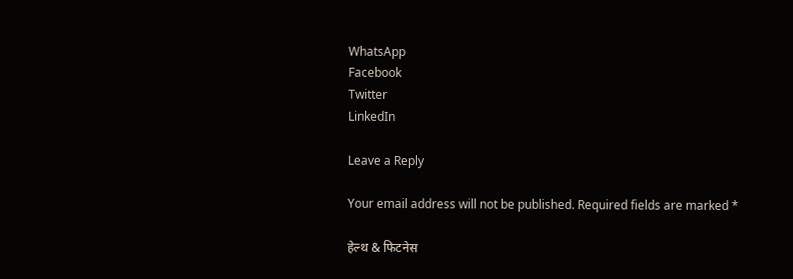WhatsApp
Facebook
Twitter
LinkedIn

Leave a Reply

Your email address will not be published. Required fields are marked *

हेल्थ & फिटनेस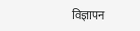विज्ञापन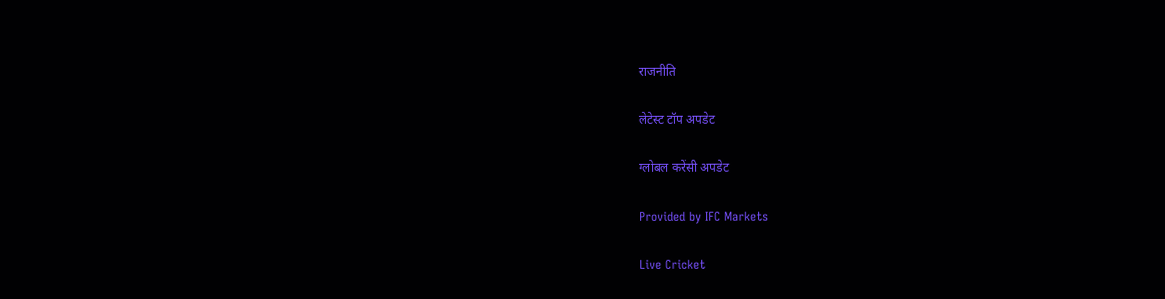राजनीति

लेटेस्ट टॉप अपडेट

ग्लोबल करेंसी अपडेट

Provided by IFC Markets

Live Cricket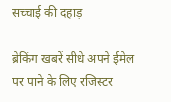सच्चाई की दहाड़

ब्रेकिंग खबरें सीधे अपने ईमेल पर पाने के लिए रजिस्टर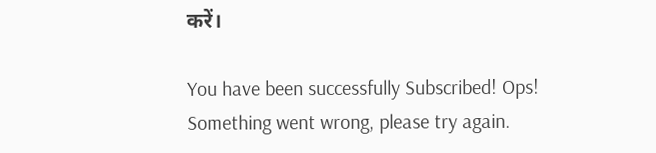करें।

You have been successfully Subscribed! Ops! Something went wrong, please try again.